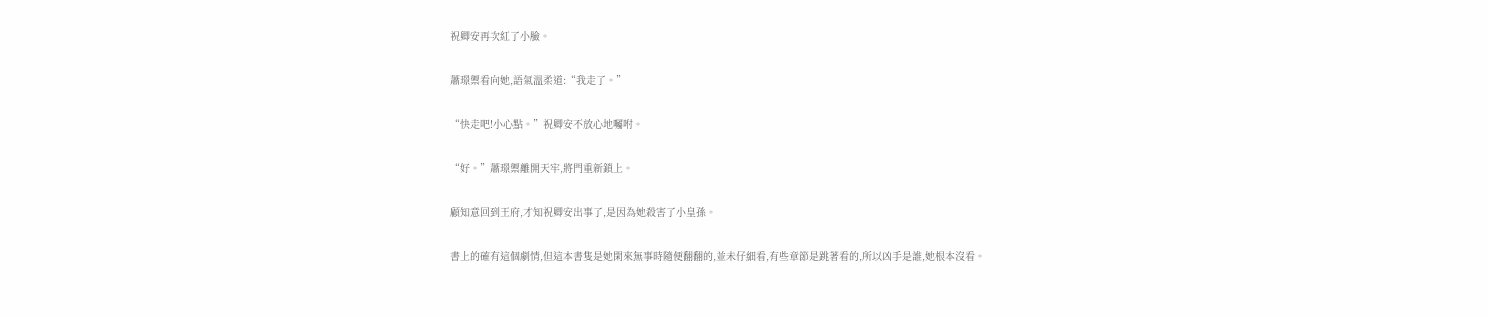祝卿安再次紅了小臉。

蕭璟禦看向她,語氣溫柔道:“我走了。”

“快走吧!小心點。”祝卿安不放心地囑咐。

“好。”蕭璟禦離開天牢,將門重新鎖上。

顧知意回到王府,才知祝卿安出事了,是因為她殺害了小皇孫。

書上的確有這個劇情,但這本書隻是她閑來無事時隨便翻翻的,並未仔細看,有些章節是跳著看的,所以凶手是誰,她根本沒看。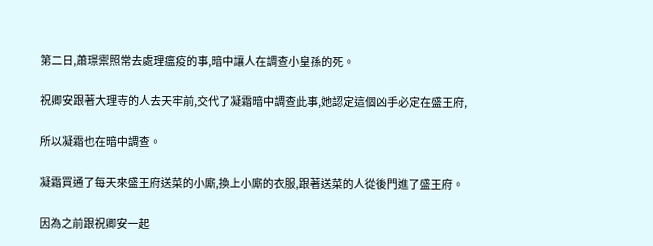第二日,蕭璟禦照常去處理瘟疫的事,暗中讓人在調查小皇孫的死。

祝卿安跟著大理寺的人去天牢前,交代了凝霜暗中調查此事,她認定這個凶手必定在盛王府,

所以凝霜也在暗中調查。

凝霜買通了每天來盛王府送菜的小廝,換上小廝的衣服,跟著送菜的人從後門進了盛王府。

因為之前跟祝卿安一起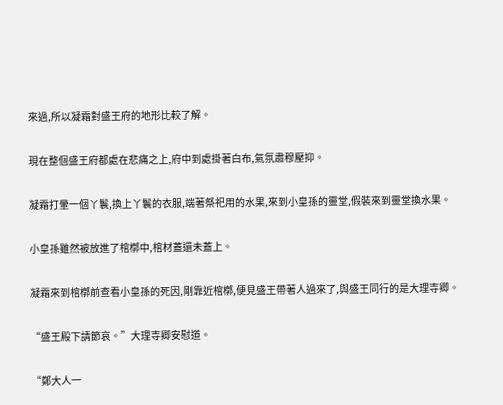來過,所以凝霜對盛王府的地形比較了解。

現在整個盛王府都處在悲痛之上,府中到處掛著白布,氣氛肅穆壓抑。

凝霜打暈一個丫鬟,換上丫鬟的衣服,端著祭祀用的水果,來到小皇孫的靈堂,假裝來到靈堂換水果。

小皇孫雖然被放進了棺槨中,棺材蓋還未蓋上。

凝霜來到棺槨前查看小皇孫的死因,剛靠近棺槨,便見盛王帶著人過來了,與盛王同行的是大理寺卿。

“盛王殿下請節哀。”大理寺卿安慰道。

“鄭大人一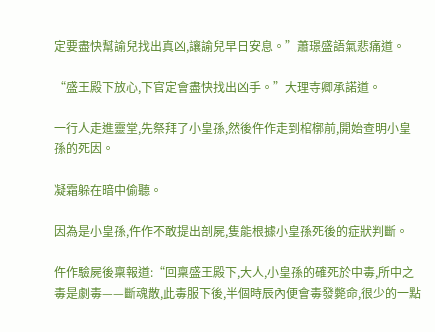定要盡快幫諭兒找出真凶,讓諭兒早日安息。”蕭璟盛語氣悲痛道。

“盛王殿下放心,下官定會盡快找出凶手。”大理寺卿承諾道。

一行人走進靈堂,先祭拜了小皇孫,然後仵作走到棺槨前,開始查明小皇孫的死因。

凝霜躲在暗中偷聽。

因為是小皇孫,仵作不敢提出剖屍,隻能根據小皇孫死後的症狀判斷。

仵作驗屍後稟報道:“回稟盛王殿下,大人,小皇孫的確死於中毒,所中之毒是劇毒——斷魂散,此毒服下後,半個時辰內便會毒發斃命,很少的一點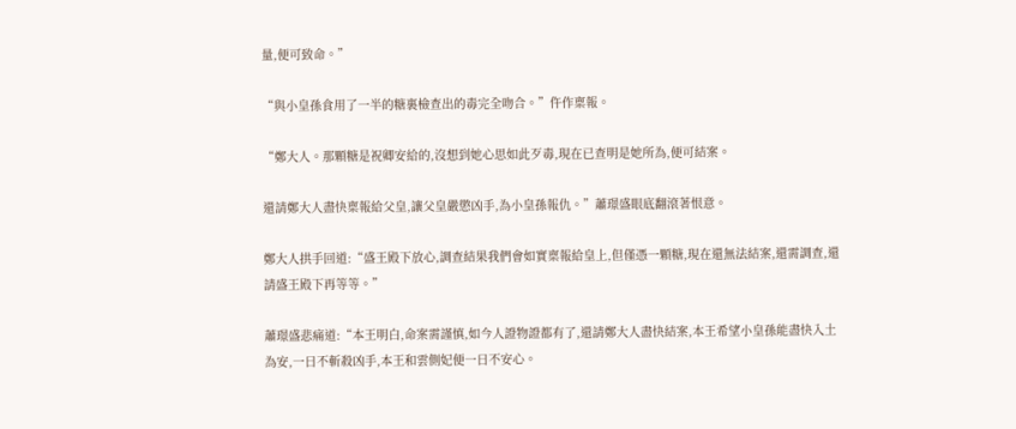量,便可致命。”

“與小皇孫食用了一半的糖裏檢查出的毒完全吻合。”仵作稟報。

“鄭大人。那顆糖是祝卿安給的,沒想到她心思如此歹毒,現在已查明是她所為,便可結案。

還請鄭大人盡快稟報給父皇,讓父皇嚴懲凶手,為小皇孫報仇。”蕭璟盛眼底翻滾著恨意。

鄭大人拱手回道:“盛王殿下放心,調查結果我們會如實稟報給皇上,但僅憑一顆糖,現在還無法結案,還需調查,還請盛王殿下再等等。”

蕭璟盛悲痛道:“本王明白,命案需謹慎,如今人證物證都有了,還請鄭大人盡快結案,本王希望小皇孫能盡快入土為安,一日不斬殺凶手,本王和雲側妃便一日不安心。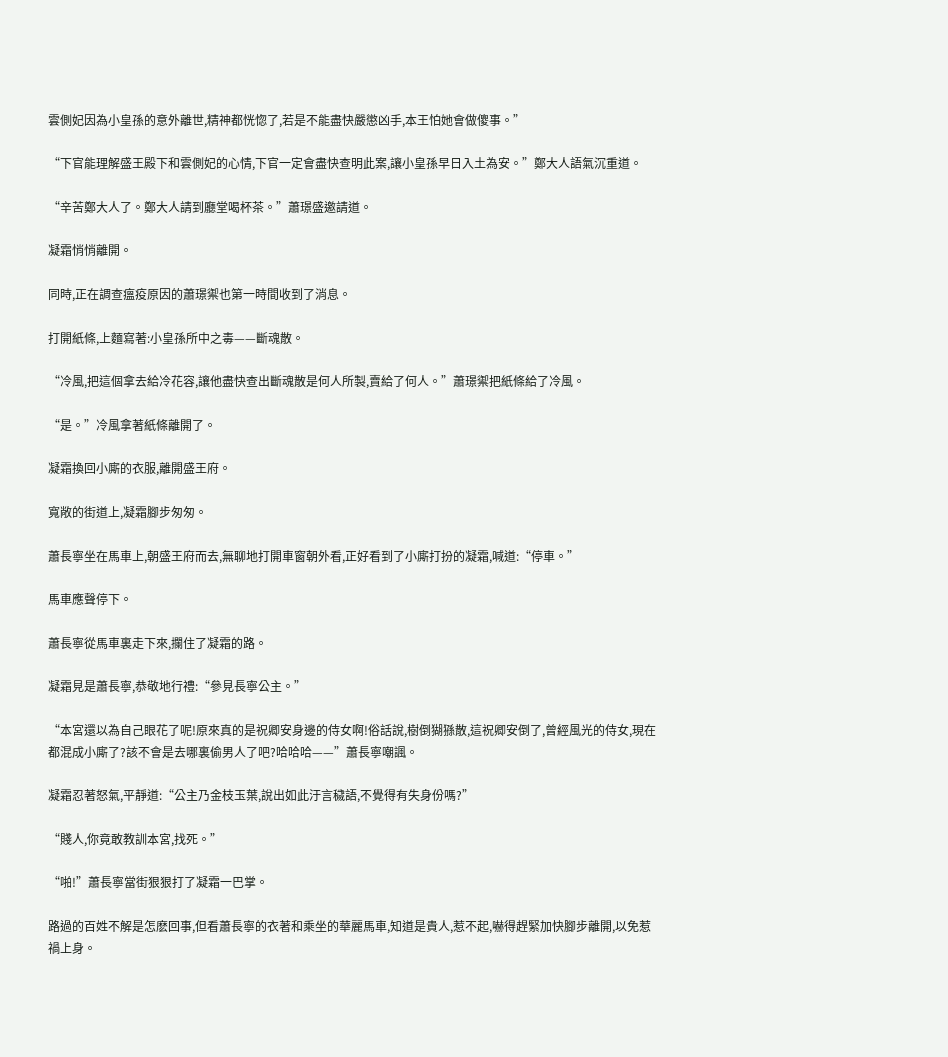雲側妃因為小皇孫的意外離世,精神都恍惚了,若是不能盡快嚴懲凶手,本王怕她會做傻事。”

“下官能理解盛王殿下和雲側妃的心情,下官一定會盡快查明此案,讓小皇孫早日入土為安。”鄭大人語氣沉重道。

“辛苦鄭大人了。鄭大人請到廳堂喝杯茶。”蕭璟盛邀請道。

凝霜悄悄離開。

同時,正在調查瘟疫原因的蕭璟禦也第一時間收到了消息。

打開紙條,上麵寫著:小皇孫所中之毒——斷魂散。

“冷風,把這個拿去給冷花容,讓他盡快查出斷魂散是何人所製,賣給了何人。”蕭璟禦把紙條給了冷風。

“是。”冷風拿著紙條離開了。

凝霜換回小廝的衣服,離開盛王府。

寬敞的街道上,凝霜腳步匆匆。

蕭長寧坐在馬車上,朝盛王府而去,無聊地打開車窗朝外看,正好看到了小廝打扮的凝霜,喊道:“停車。”

馬車應聲停下。

蕭長寧從馬車裏走下來,攔住了凝霜的路。

凝霜見是蕭長寧,恭敬地行禮:“參見長寧公主。”

“本宮還以為自己眼花了呢!原來真的是祝卿安身邊的侍女啊!俗話說,樹倒猢猻散,這祝卿安倒了,曾經風光的侍女,現在都混成小廝了?該不會是去哪裏偷男人了吧?哈哈哈——”蕭長寧嘲諷。

凝霜忍著怒氣,平靜道:“公主乃金枝玉葉,說出如此汙言穢語,不覺得有失身份嗎?”

“賤人,你竟敢教訓本宮,找死。”

“啪!”蕭長寧當街狠狠打了凝霜一巴掌。

路過的百姓不解是怎麽回事,但看蕭長寧的衣著和乘坐的華麗馬車,知道是貴人,惹不起,嚇得趕緊加快腳步離開,以免惹禍上身。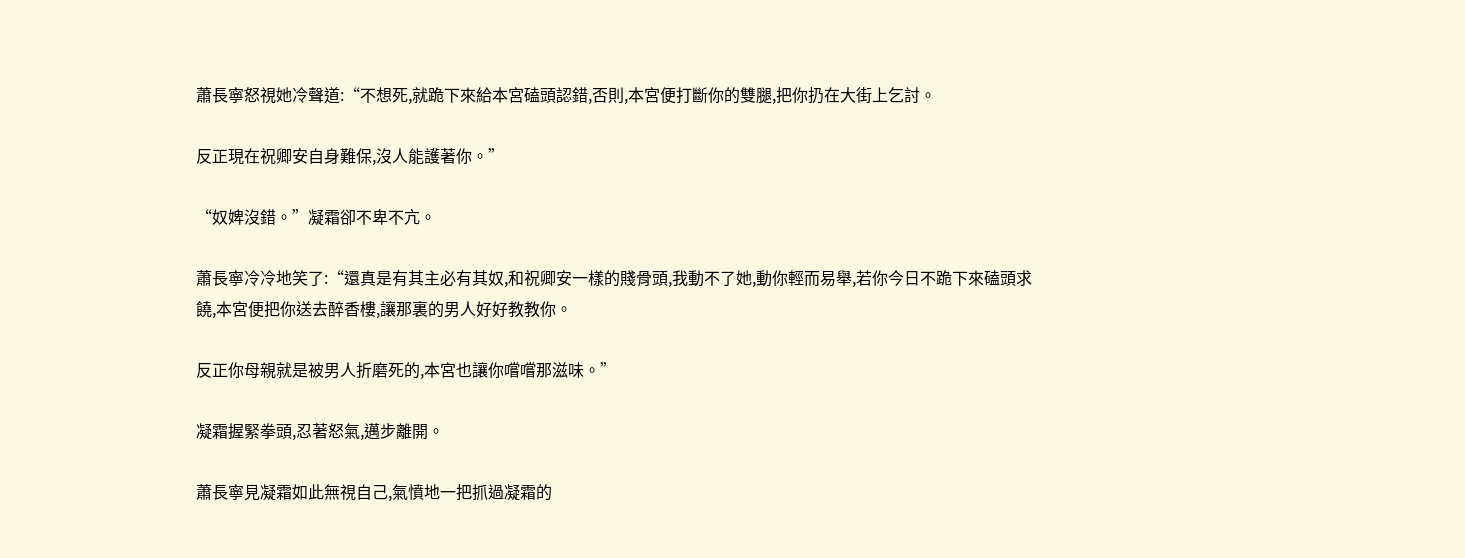蕭長寧怒視她冷聲道:“不想死,就跪下來給本宮磕頭認錯,否則,本宮便打斷你的雙腿,把你扔在大街上乞討。

反正現在祝卿安自身難保,沒人能護著你。”

“奴婢沒錯。”凝霜卻不卑不亢。

蕭長寧冷冷地笑了:“還真是有其主必有其奴,和祝卿安一樣的賤骨頭,我動不了她,動你輕而易舉,若你今日不跪下來磕頭求饒,本宮便把你送去醉香樓,讓那裏的男人好好教教你。

反正你母親就是被男人折磨死的,本宮也讓你嚐嚐那滋味。”

凝霜握緊拳頭,忍著怒氣,邁步離開。

蕭長寧見凝霜如此無視自己,氣憤地一把抓過凝霜的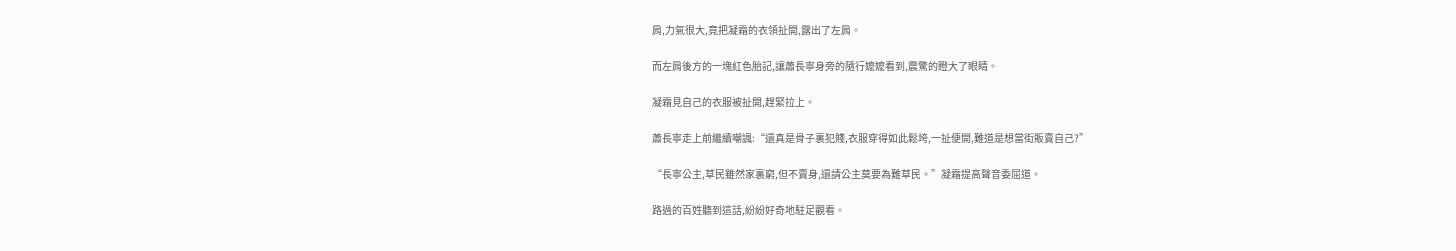肩,力氣很大,竟把凝霜的衣領扯開,露出了左肩。

而左肩後方的一塊紅色胎記,讓蕭長寧身旁的隨行嬤嬤看到,震驚的瞪大了眼睛。

凝霜見自己的衣服被扯開,趕緊拉上。

蕭長寧走上前繼續嘲諷:“還真是骨子裏犯賤,衣服穿得如此鬆垮,一扯便開,難道是想當街販賣自己?”

“長寧公主,草民雖然家裏窮,但不賣身,還請公主莫要為難草民。”凝霜提高聲音委屈道。

路過的百姓聽到這話,紛紛好奇地駐足觀看。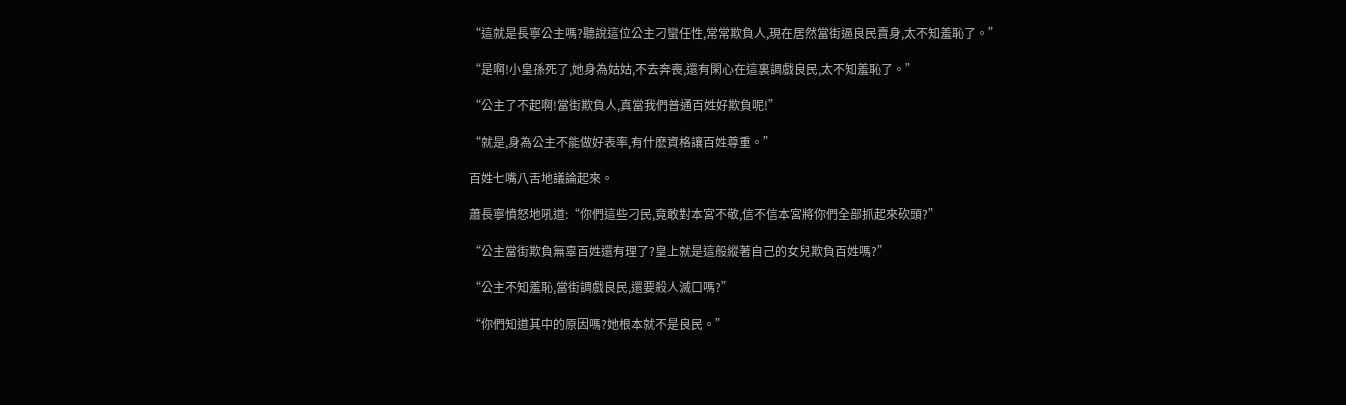“這就是長寧公主嗎?聽說這位公主刁蠻任性,常常欺負人,現在居然當街逼良民賣身,太不知羞恥了。”

“是啊!小皇孫死了,她身為姑姑,不去奔喪,還有閑心在這裏調戲良民,太不知羞恥了。”

“公主了不起啊!當街欺負人,真當我們普通百姓好欺負呢!”

“就是,身為公主不能做好表率,有什麽資格讓百姓尊重。”

百姓七嘴八舌地議論起來。

蕭長寧憤怒地吼道:“你們這些刁民,竟敢對本宮不敬,信不信本宮將你們全部抓起來砍頭?”

“公主當街欺負無辜百姓還有理了?皇上就是這般縱著自己的女兒欺負百姓嗎?”

“公主不知羞恥,當街調戲良民,還要殺人滅口嗎?”

“你們知道其中的原因嗎?她根本就不是良民。”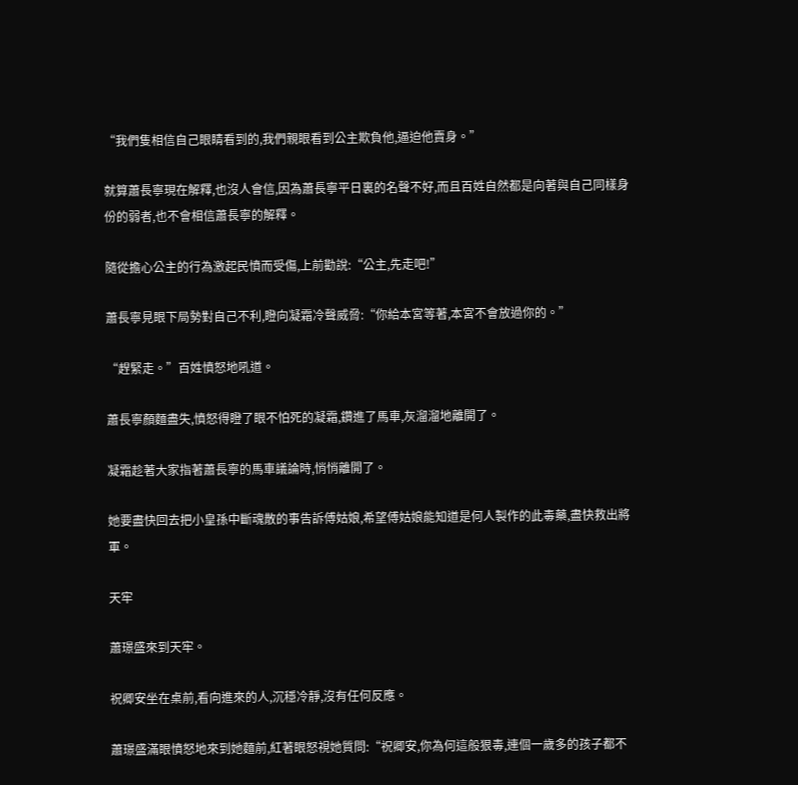“我們隻相信自己眼睛看到的,我們親眼看到公主欺負他,逼迫他賣身。”

就算蕭長寧現在解釋,也沒人會信,因為蕭長寧平日裏的名聲不好,而且百姓自然都是向著與自己同樣身份的弱者,也不會相信蕭長寧的解釋。

隨從擔心公主的行為激起民憤而受傷,上前勸說:“公主,先走吧!”

蕭長寧見眼下局勢對自己不利,瞪向凝霜冷聲威脅:“你給本宮等著,本宮不會放過你的。”

“趕緊走。”百姓憤怒地吼道。

蕭長寧顏麵盡失,憤怒得瞪了眼不怕死的凝霜,鑽進了馬車,灰溜溜地離開了。

凝霜趁著大家指著蕭長寧的馬車議論時,悄悄離開了。

她要盡快回去把小皇孫中斷魂散的事告訴傅姑娘,希望傅姑娘能知道是何人製作的此毒藥,盡快救出將軍。

天牢

蕭璟盛來到天牢。

祝卿安坐在桌前,看向進來的人,沉穩冷靜,沒有任何反應。

蕭璟盛滿眼憤怒地來到她麵前,紅著眼怒視她質問:“祝卿安,你為何這般狠毒,連個一歲多的孩子都不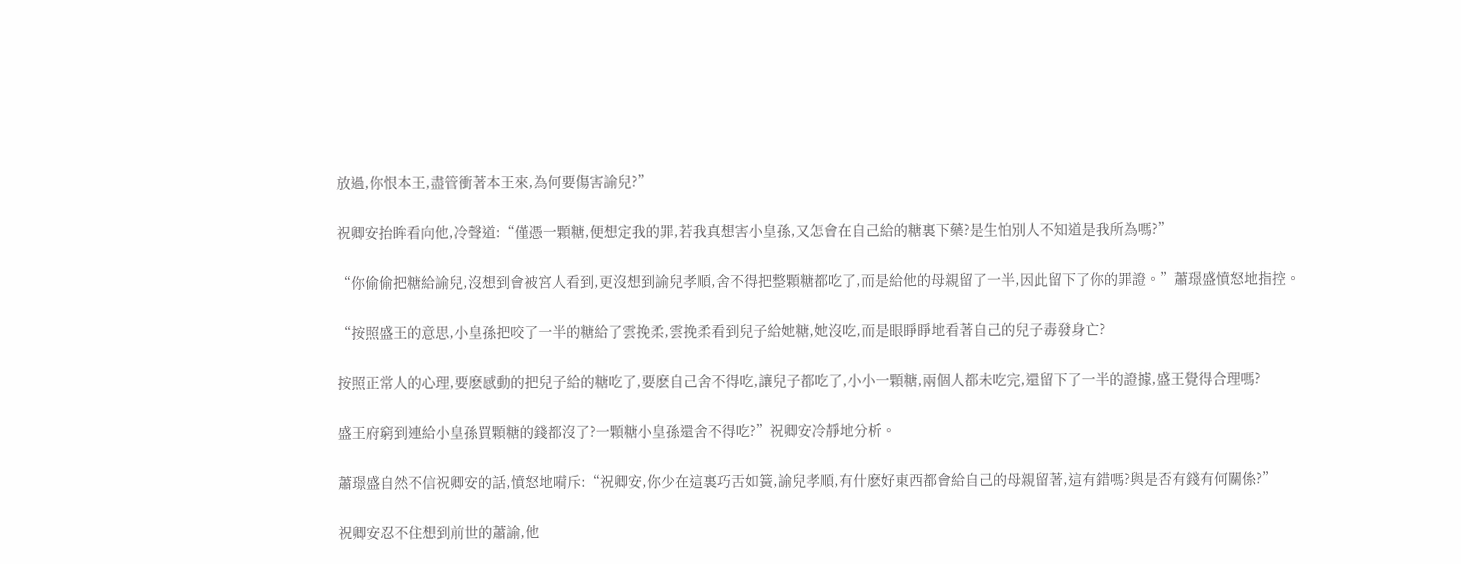放過,你恨本王,盡管衝著本王來,為何要傷害諭兒?”

祝卿安抬眸看向他,冷聲道:“僅憑一顆糖,便想定我的罪,若我真想害小皇孫,又怎會在自己給的糖裏下藥?是生怕別人不知道是我所為嗎?”

“你偷偷把糖給諭兒,沒想到會被宮人看到,更沒想到諭兒孝順,舍不得把整顆糖都吃了,而是給他的母親留了一半,因此留下了你的罪證。”蕭璟盛憤怒地指控。

“按照盛王的意思,小皇孫把咬了一半的糖給了雲挽柔,雲挽柔看到兒子給她糖,她沒吃,而是眼睜睜地看著自己的兒子毒發身亡?

按照正常人的心理,要麽感動的把兒子給的糖吃了,要麽自己舍不得吃,讓兒子都吃了,小小一顆糖,兩個人都未吃完,還留下了一半的證據,盛王覺得合理嗎?

盛王府窮到連給小皇孫買顆糖的錢都沒了?一顆糖小皇孫還舍不得吃?”祝卿安冷靜地分析。

蕭璟盛自然不信祝卿安的話,憤怒地嗬斥:“祝卿安,你少在這裏巧舌如簧,諭兒孝順,有什麽好東西都會給自己的母親留著,這有錯嗎?與是否有錢有何關係?”

祝卿安忍不住想到前世的蕭諭,他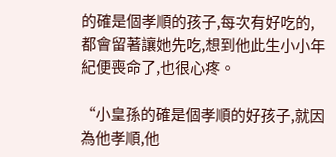的確是個孝順的孩子,每次有好吃的,都會留著讓她先吃,想到他此生小小年紀便喪命了,也很心疼。

“小皇孫的確是個孝順的好孩子,就因為他孝順,他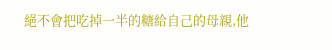絕不會把吃掉一半的糖給自己的母親,他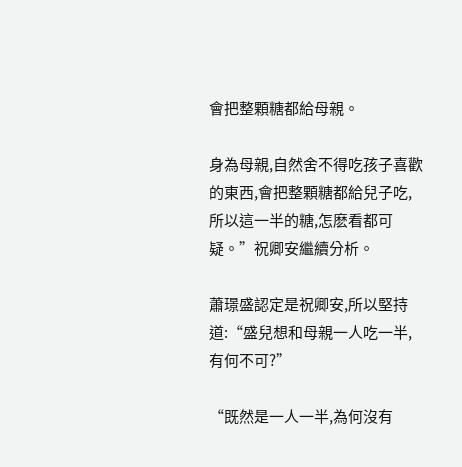會把整顆糖都給母親。

身為母親,自然舍不得吃孩子喜歡的東西,會把整顆糖都給兒子吃,所以這一半的糖,怎麽看都可疑。”祝卿安繼續分析。

蕭璟盛認定是祝卿安,所以堅持道:“盛兒想和母親一人吃一半,有何不可?”

“既然是一人一半,為何沒有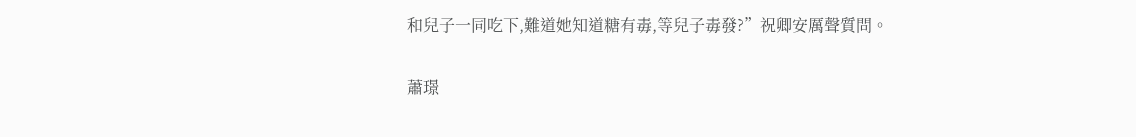和兒子一同吃下,難道她知道糖有毒,等兒子毒發?”祝卿安厲聲質問。

蕭璟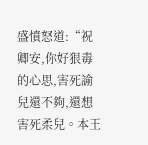盛憤怒道:“祝卿安,你好狠毒的心思,害死諭兒還不夠,還想害死柔兒。本王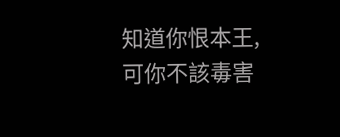知道你恨本王,可你不該毒害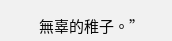無辜的稚子。”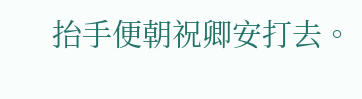抬手便朝祝卿安打去。